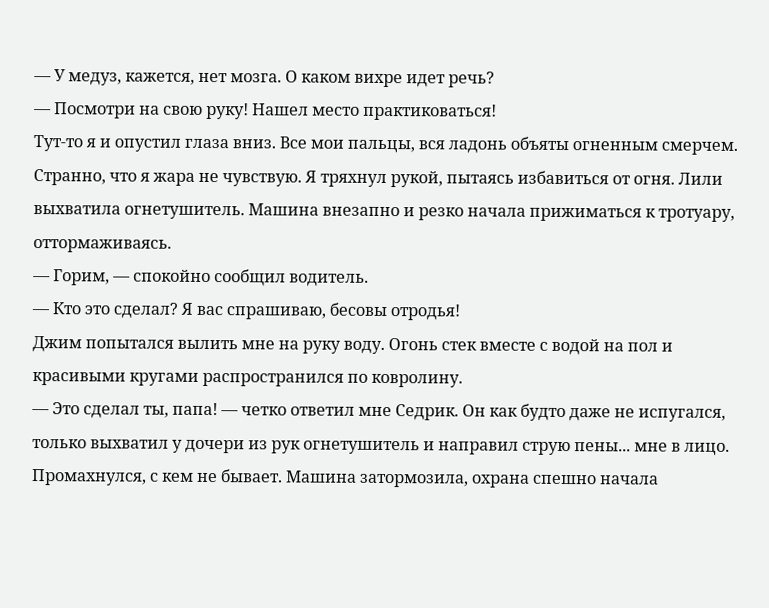— У медуз, кажется, нет мозга. О каком вихре идет речь?
— Посмотри на свою руку! Нашел место практиковаться!
Тут-то я и опустил глаза вниз. Все мои пальцы, вся ладонь объяты огненным смерчем. Странно, что я жара не чувствую. Я тряхнул рукой, пытаясь избавиться от огня. Лили выхватила огнетушитель. Машина внезапно и резко начала прижиматься к тротуару, оттормаживаясь.
— Горим, — спокойно сообщил водитель.
— Кто это сделал? Я вас спрашиваю, бесовы отродья!
Джим попытался вылить мне на руку воду. Огонь стек вместе с водой на пол и красивыми кругами распространился по ковролину.
— Это сделал ты, папа! — четко ответил мне Седрик. Он как будто даже не испугался, только выхватил у дочери из рук огнетушитель и направил струю пены... мне в лицо. Промахнулся, с кем не бывает. Машина затормозила, охрана спешно начала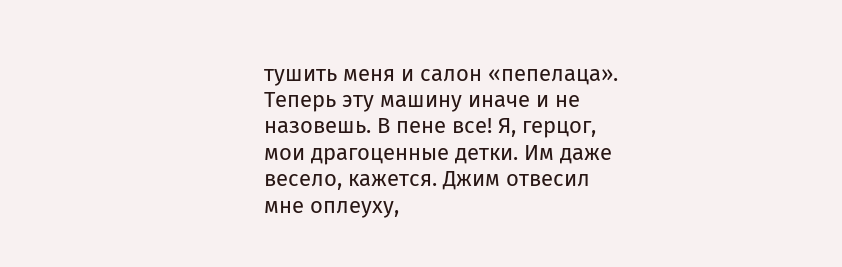тушить меня и салон «пепелаца». Теперь эту машину иначе и не назовешь. В пене все! Я, герцог, мои драгоценные детки. Им даже весело, кажется. Джим отвесил мне оплеуху,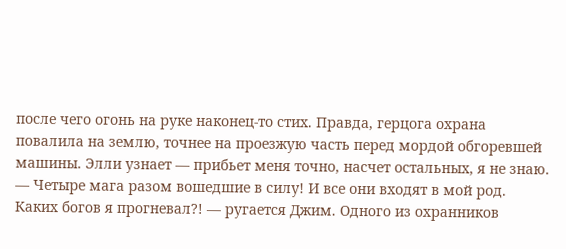после чего огонь на руке наконец-то стих. Правда, герцога охрана повалила на землю, точнее на проезжую часть перед мордой обгоревшей машины. Элли узнает — прибьет меня точно, насчет остальных, я не знаю.
— Четыре мага разом вошедшие в силу! И все они входят в мой род. Каких богов я прогневал?! — ругается Джим. Одного из охранников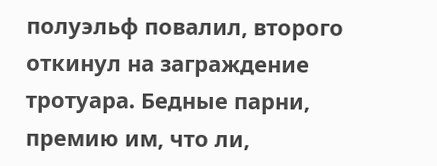полуэльф повалил, второго откинул на заграждение тротуара. Бедные парни, премию им, что ли,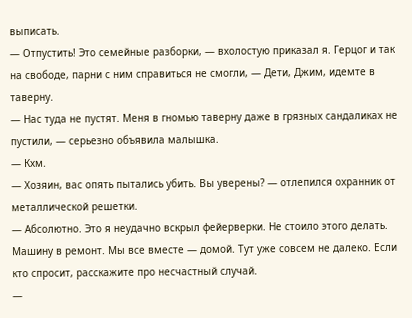выписать.
— Отпустить! Это семейные разборки, — вхолостую приказал я. Герцог и так на свободе, парни с ним справиться не смогли, — Дети, Джим, идемте в таверну.
— Нас туда не пустят. Меня в гномью таверну даже в грязных сандаликах не пустили, — серьезно объявила малышка.
— Кхм.
— Хозяин, вас опять пытались убить. Вы уверены? — отлепился охранник от металлической решетки.
— Абсолютно. Это я неудачно вскрыл фейерверки. Не стоило этого делать. Машину в ремонт. Мы все вместе — домой. Тут уже совсем не далеко. Если кто спросит, расскажите про несчастный случай.
—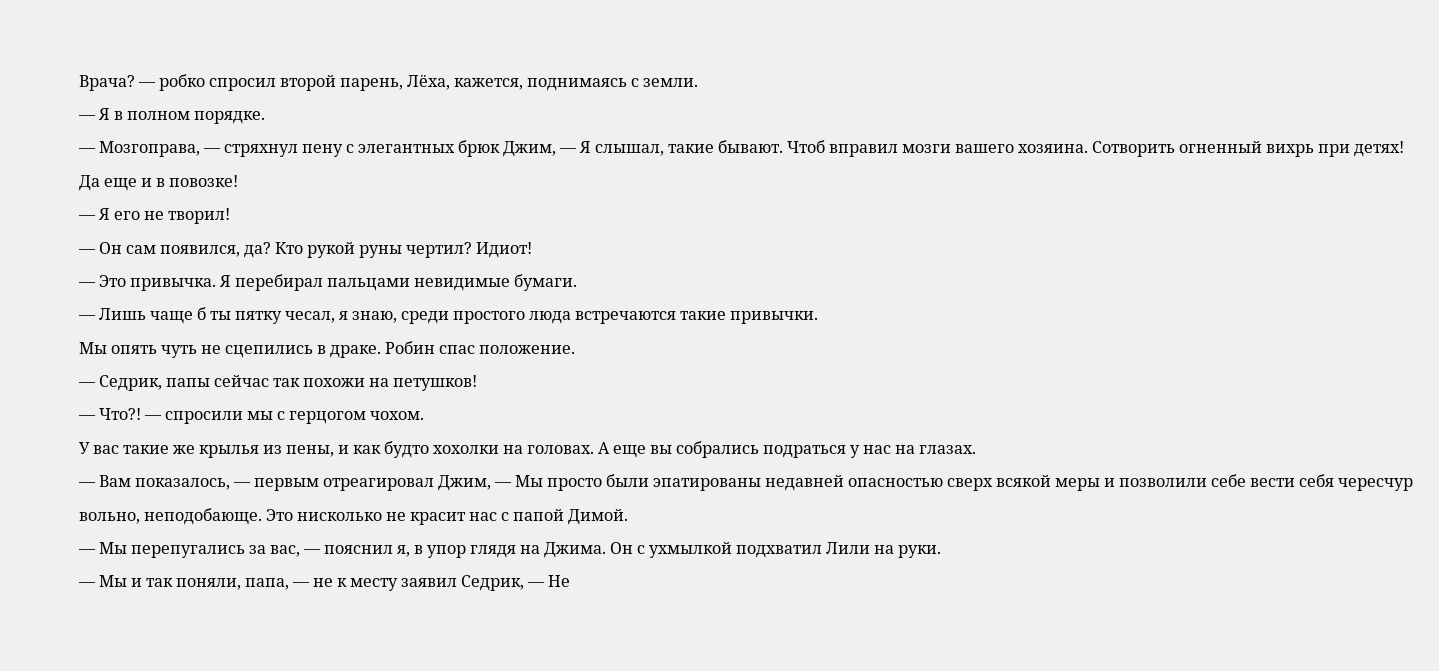Врача? — робко спросил второй парень, Лёха, кажется, поднимаясь с земли.
— Я в полном порядке.
— Мозгоправа, — стряхнул пену с элегантных брюк Джим, — Я слышал, такие бывают. Чтоб вправил мозги вашего хозяина. Сотворить огненный вихрь при детях! Да еще и в повозке!
— Я его не творил!
— Он сам появился, да? Кто рукой руны чертил? Идиот!
— Это привычка. Я перебирал пальцами невидимые бумаги.
— Лишь чаще б ты пятку чесал, я знаю, среди простого люда встречаются такие привычки.
Мы опять чуть не сцепились в драке. Робин спас положение.
— Седрик, папы сейчас так похожи на петушков!
— Что?! — спросили мы с герцогом чохом.
У вас такие же крылья из пены, и как будто хохолки на головах. А еще вы собрались подраться у нас на глазах.
— Вам показалось, — первым отреагировал Джим, — Мы просто были эпатированы недавней опасностью сверх всякой меры и позволили себе вести себя чересчур вольно, неподобающе. Это нисколько не красит нас с папой Димой.
— Мы перепугались за вас, — пояснил я, в упор глядя на Джима. Он с ухмылкой подхватил Лили на руки.
— Мы и так поняли, папа, — не к месту заявил Седрик, — Не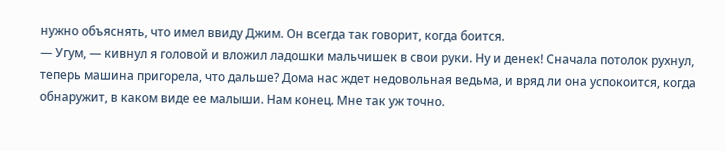нужно объяснять, что имел ввиду Джим. Он всегда так говорит, когда боится.
— Угум, — кивнул я головой и вложил ладошки мальчишек в свои руки. Ну и денек! Сначала потолок рухнул, теперь машина пригорела, что дальше? Дома нас ждет недовольная ведьма, и вряд ли она успокоится, когда обнаружит, в каком виде ее малыши. Нам конец. Мне так уж точно.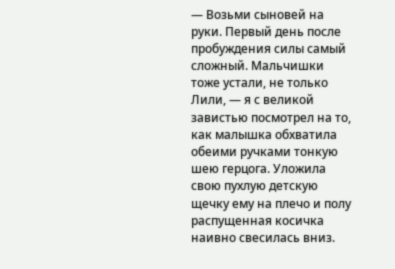— Возьми сыновей на руки. Первый день после пробуждения силы самый сложный. Мальчишки тоже устали, не только Лили, — я с великой завистью посмотрел на то, как малышка обхватила обеими ручками тонкую шею герцога. Уложила свою пухлую детскую щечку ему на плечо и полу распущенная косичка наивно свесилась вниз.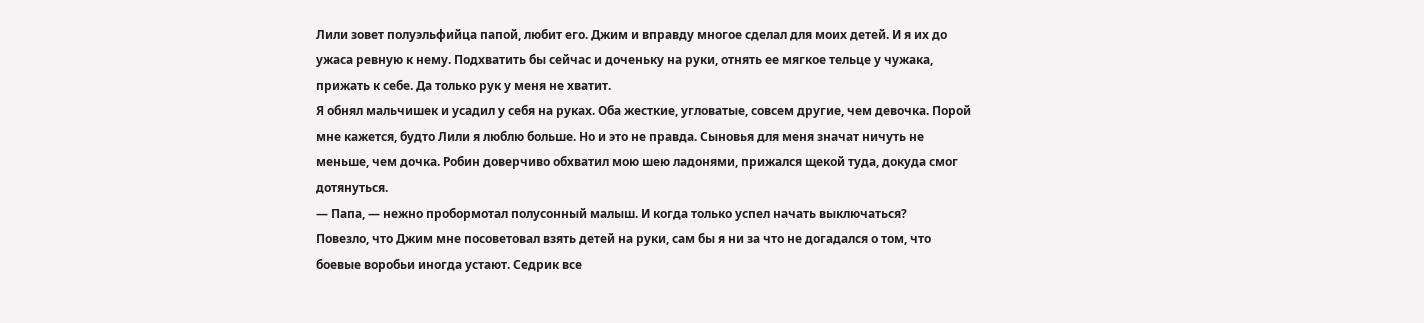Лили зовет полуэльфийца папой, любит его. Джим и вправду многое сделал для моих детей. И я их до ужаса ревную к нему. Подхватить бы сейчас и доченьку на руки, отнять ее мягкое тельце у чужака, прижать к себе. Да только рук у меня не хватит.
Я обнял мальчишек и усадил у себя на руках. Оба жесткие, угловатые, совсем другие, чем девочка. Порой мне кажется, будто Лили я люблю больше. Но и это не правда. Сыновья для меня значат ничуть не меньше, чем дочка. Робин доверчиво обхватил мою шею ладонями, прижался щекой туда, докуда смог дотянуться.
— Папа, — нежно пробормотал полусонный малыш. И когда только успел начать выключаться?
Повезло, что Джим мне посоветовал взять детей на руки, сам бы я ни за что не догадался о том, что боевые воробьи иногда устают. Седрик все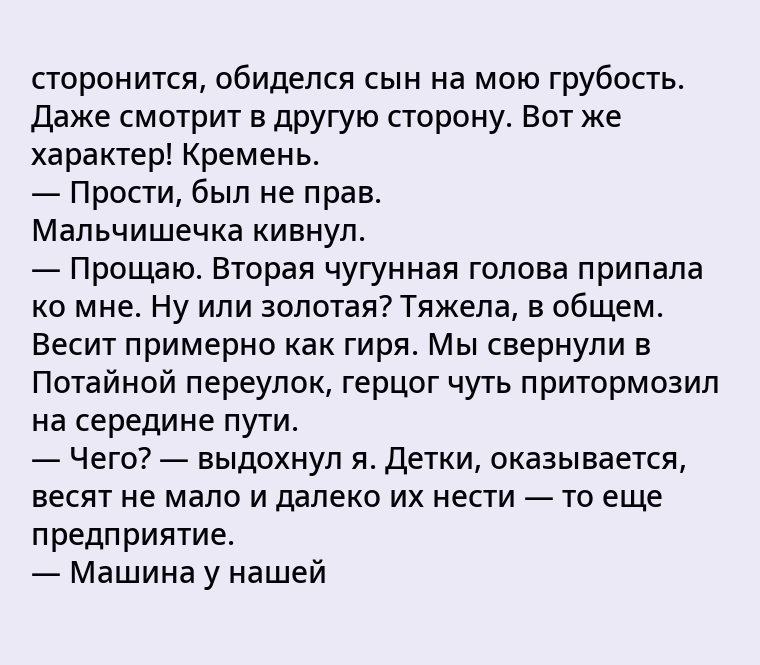сторонится, обиделся сын на мою грубость. Даже смотрит в другую сторону. Вот же характер! Кремень.
— Прости, был не прав.
Мальчишечка кивнул.
— Прощаю. Вторая чугунная голова припала ко мне. Ну или золотая? Тяжела, в общем. Весит примерно как гиря. Мы свернули в Потайной переулок, герцог чуть притормозил на середине пути.
— Чего? — выдохнул я. Детки, оказывается, весят не мало и далеко их нести — то еще предприятие.
— Машина у нашей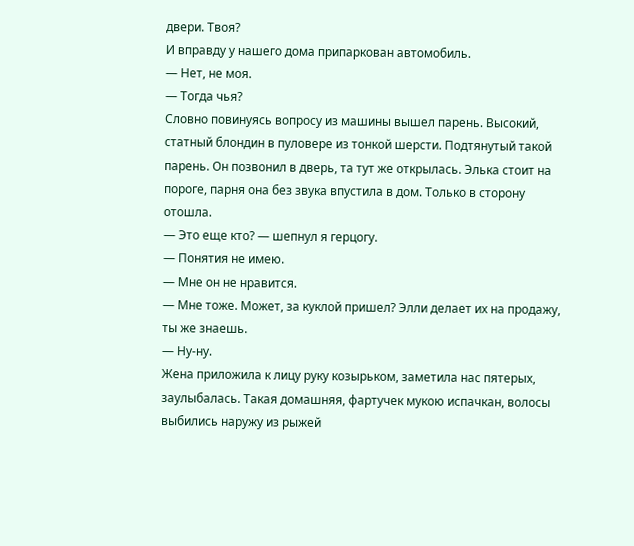двери. Твоя?
И вправду у нашего дома припаркован автомобиль.
— Нет, не моя.
— Тогда чья?
Словно повинуясь вопросу из машины вышел парень. Высокий, статный блондин в пуловере из тонкой шерсти. Подтянутый такой парень. Он позвонил в дверь, та тут же открылась. Элька стоит на пороге, парня она без звука впустила в дом. Только в сторону отошла.
— Это еще кто? — шепнул я герцогу.
— Понятия не имею.
— Мне он не нравится.
— Мне тоже. Может, за куклой пришел? Элли делает их на продажу, ты же знаешь.
— Ну-ну.
Жена приложила к лицу руку козырьком, заметила нас пятерых, заулыбалась. Такая домашняя, фартучек мукою испачкан, волосы выбились наружу из рыжей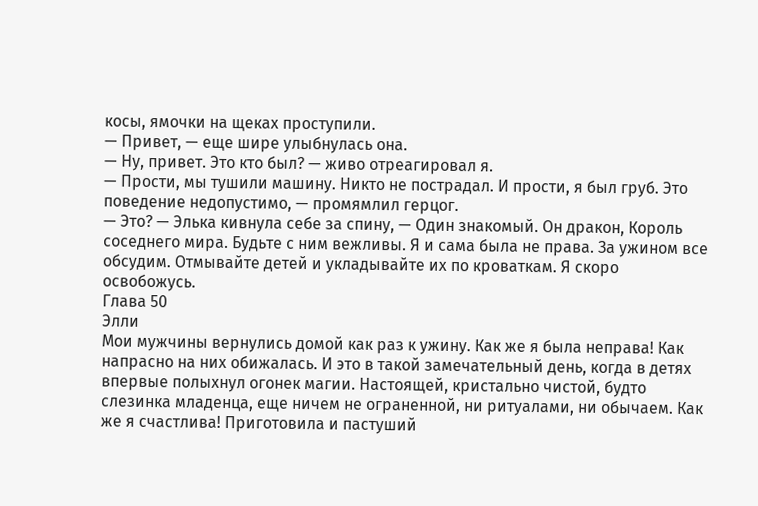косы, ямочки на щеках проступили.
— Привет, — еще шире улыбнулась она.
— Ну, привет. Это кто был? — живо отреагировал я.
— Прости, мы тушили машину. Никто не пострадал. И прости, я был груб. Это поведение недопустимо, — промямлил герцог.
— Это? — Элька кивнула себе за спину, — Один знакомый. Он дракон, Король соседнего мира. Будьте с ним вежливы. Я и сама была не права. За ужином все обсудим. Отмывайте детей и укладывайте их по кроваткам. Я скоро освобожусь.
Глава 50
Элли
Мои мужчины вернулись домой как раз к ужину. Как же я была неправа! Как напрасно на них обижалась. И это в такой замечательный день, когда в детях впервые полыхнул огонек магии. Настоящей, кристально чистой, будто слезинка младенца, еще ничем не ограненной, ни ритуалами, ни обычаем. Как же я счастлива! Приготовила и пастуший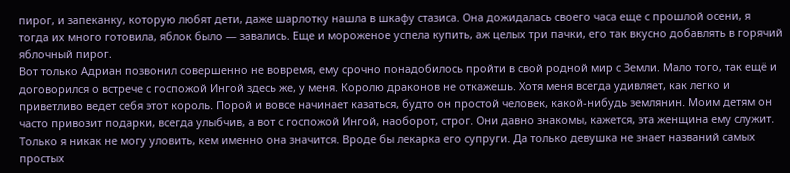пирог, и запеканку, которую любят дети, даже шарлотку нашла в шкафу стазиса. Она дожидалась своего часа еще с прошлой осени, я тогда их много готовила, яблок было — завались. Еще и мороженое успела купить, аж целых три пачки, его так вкусно добавлять в горячий яблочный пирог.
Вот только Адриан позвонил совершенно не вовремя, ему срочно понадобилось пройти в свой родной мир с Земли. Мало того, так ещё и договорился о встрече с госпожой Ингой здесь же, у меня. Королю драконов не откажешь. Хотя меня всегда удивляет, как легко и приветливо ведет себя этот король. Порой и вовсе начинает казаться, будто он простой человек, какой-нибудь землянин. Моим детям он часто привозит подарки, всегда улыбчив, а вот с госпожой Ингой, наоборот, строг. Они давно знакомы, кажется, эта женщина ему служит. Только я никак не могу уловить, кем именно она значится. Вроде бы лекарка его супруги. Да только девушка не знает названий самых простых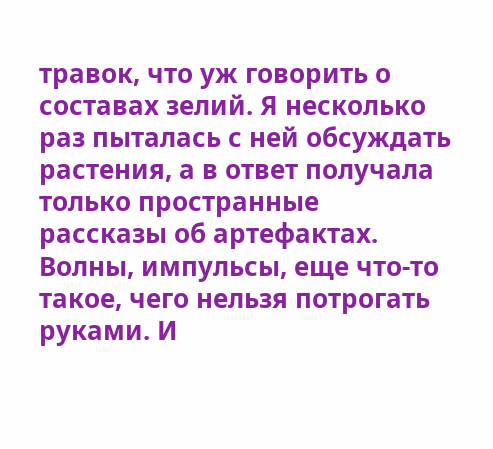травок, что уж говорить о составах зелий. Я несколько раз пыталась с ней обсуждать растения, а в ответ получала только пространные рассказы об артефактах. Волны, импульсы, еще что-то такое, чего нельзя потрогать руками. И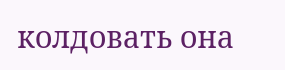колдовать она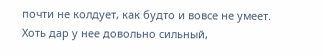почти не колдует, как будто и вовсе не умеет. Хоть дар у нее довольно сильный,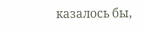казалось бы,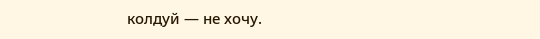колдуй — не хочу.